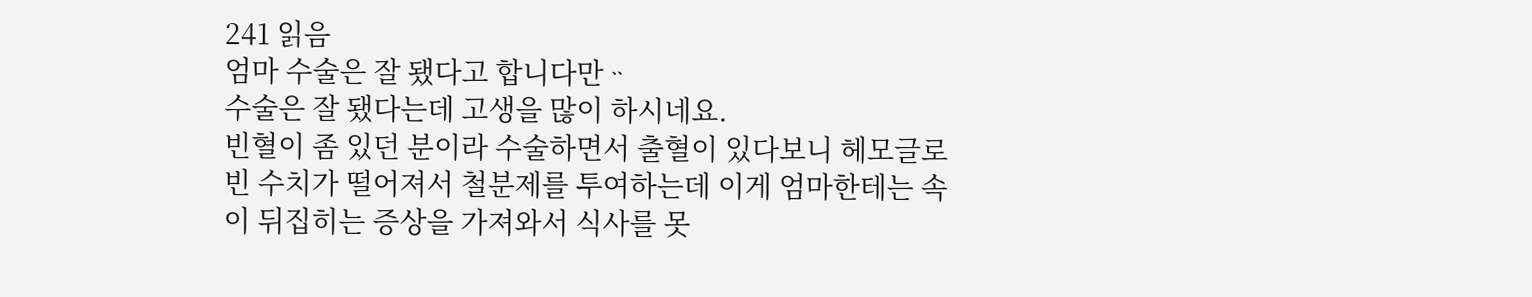241 읽음
엄마 수술은 잘 됐다고 합니다만ᆢ
수술은 잘 됐다는데 고생을 많이 하시네요.
빈혈이 좀 있던 분이라 수술하면서 출혈이 있다보니 헤모글로빈 수치가 떨어져서 철분제를 투여하는데 이게 엄마한테는 속이 뒤집히는 증상을 가져와서 식사를 못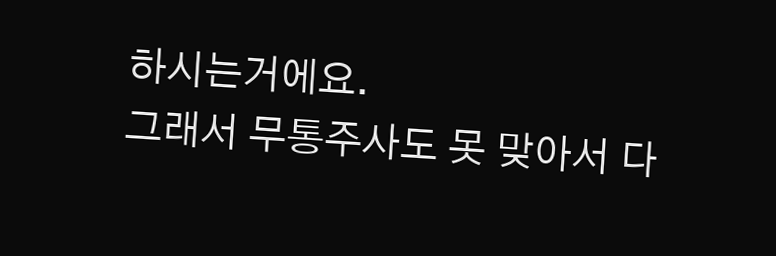하시는거에요.
그래서 무통주사도 못 맞아서 다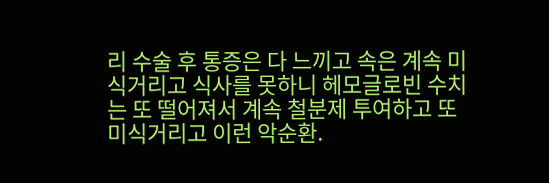리 수술 후 통증은 다 느끼고 속은 계속 미식거리고 식사를 못하니 헤모글로빈 수치는 또 떨어져서 계속 철분제 투여하고 또 미식거리고 이런 악순환.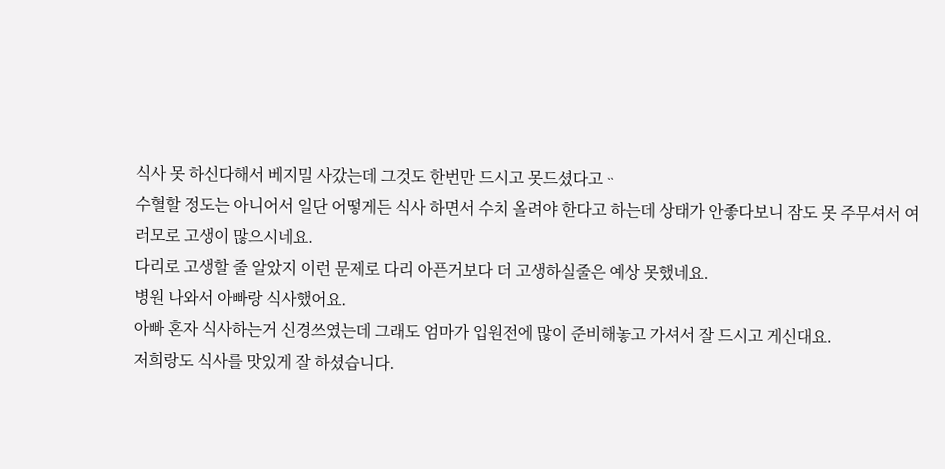식사 못 하신다해서 베지밀 사갔는데 그것도 한번만 드시고 못드셨다고ᆢ
수혈할 정도는 아니어서 일단 어떻게든 식사 하면서 수치 올려야 한다고 하는데 상태가 안좋다보니 잠도 못 주무셔서 여러모로 고생이 많으시네요.
다리로 고생할 줄 알았지 이런 문제로 다리 아픈거보다 더 고생하실줄은 예상 못했네요.
병원 나와서 아빠랑 식사했어요.
아빠 혼자 식사하는거 신경쓰였는데 그래도 엄마가 입원전에 많이 준비해놓고 가셔서 잘 드시고 게신대요.
저희랑도 식사를 맛있게 잘 하셨습니다.